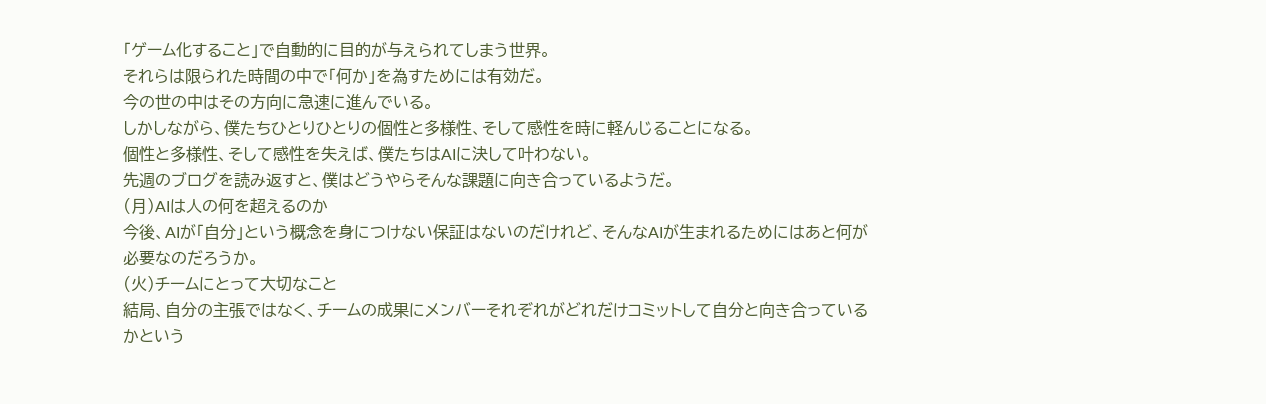「ゲーム化すること」で自動的に目的が与えられてしまう世界。
それらは限られた時間の中で「何か」を為すためには有効だ。
今の世の中はその方向に急速に進んでいる。
しかしながら、僕たちひとりひとりの個性と多様性、そして感性を時に軽んじることになる。
個性と多様性、そして感性を失えば、僕たちはAIに決して叶わない。
先週のブログを読み返すと、僕はどうやらそんな課題に向き合っているようだ。
(月)AIは人の何を超えるのか
今後、AIが「自分」という概念を身につけない保証はないのだけれど、そんなAIが生まれるためにはあと何が必要なのだろうか。
(火)チームにとって大切なこと
結局、自分の主張ではなく、チームの成果にメンバーそれぞれがどれだけコミットして自分と向き合っているかという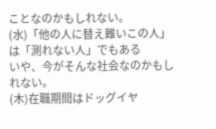ことなのかもしれない。
(水)「他の人に替え難いこの人」は「測れない人」でもある
いや、今がそんな社会なのかもしれない。
(木)在職期間はドッグイヤ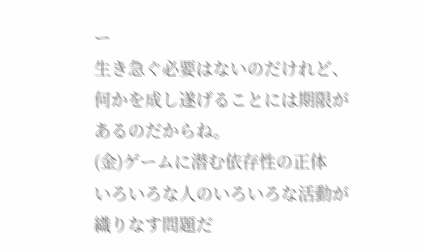ー
生き急ぐ必要はないのだけれど、何かを成し遂げることには期限があるのだからね。
(金)ゲームに潜む依存性の正体
いろいろな人のいろいろな活動が織りなす問題だ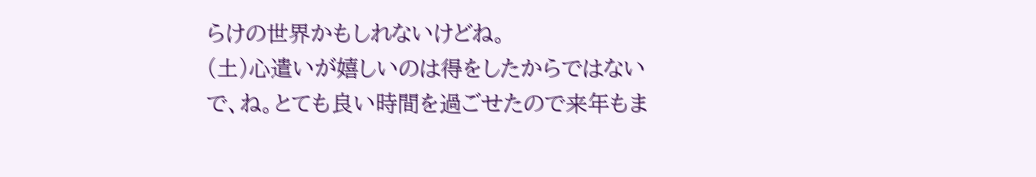らけの世界かもしれないけどね。
(土)心遣いが嬉しいのは得をしたからではない
で、ね。とても良い時間を過ごせたので来年もま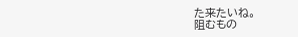た来たいね。
阻むもの